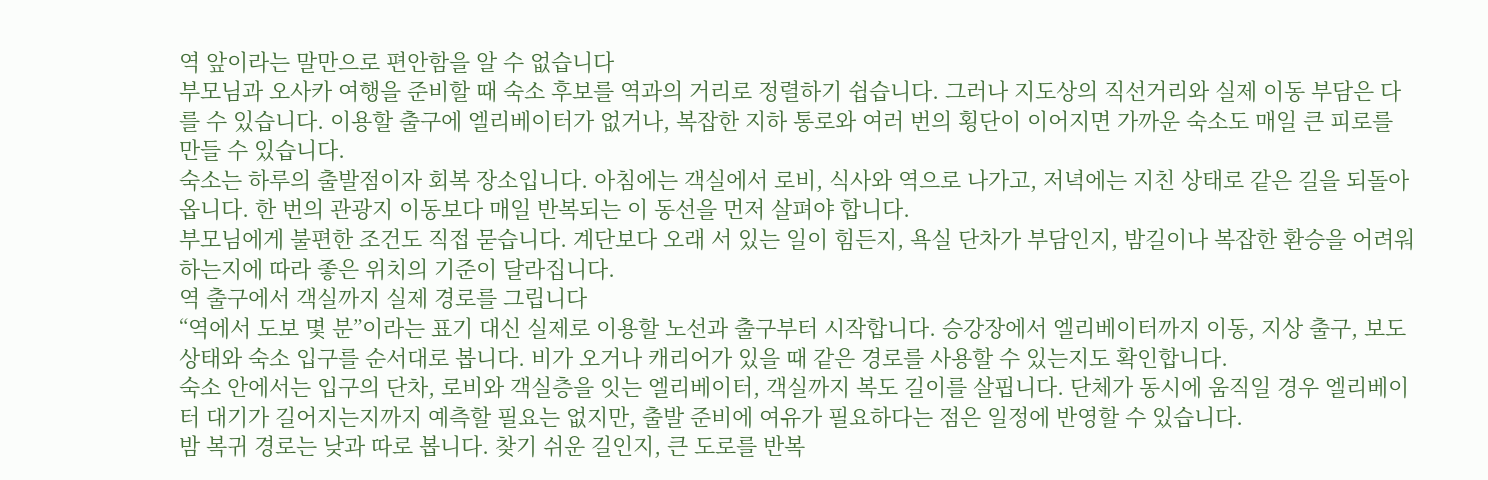역 앞이라는 말만으로 편안함을 알 수 없습니다
부모님과 오사카 여행을 준비할 때 숙소 후보를 역과의 거리로 정렬하기 쉽습니다. 그러나 지도상의 직선거리와 실제 이동 부담은 다를 수 있습니다. 이용할 출구에 엘리베이터가 없거나, 복잡한 지하 통로와 여러 번의 횡단이 이어지면 가까운 숙소도 매일 큰 피로를 만들 수 있습니다.
숙소는 하루의 출발점이자 회복 장소입니다. 아침에는 객실에서 로비, 식사와 역으로 나가고, 저녁에는 지친 상태로 같은 길을 되돌아옵니다. 한 번의 관광지 이동보다 매일 반복되는 이 동선을 먼저 살펴야 합니다.
부모님에게 불편한 조건도 직접 묻습니다. 계단보다 오래 서 있는 일이 힘든지, 욕실 단차가 부담인지, 밤길이나 복잡한 환승을 어려워하는지에 따라 좋은 위치의 기준이 달라집니다.
역 출구에서 객실까지 실제 경로를 그립니다
“역에서 도보 몇 분”이라는 표기 대신 실제로 이용할 노선과 출구부터 시작합니다. 승강장에서 엘리베이터까지 이동, 지상 출구, 보도 상태와 숙소 입구를 순서대로 봅니다. 비가 오거나 캐리어가 있을 때 같은 경로를 사용할 수 있는지도 확인합니다.
숙소 안에서는 입구의 단차, 로비와 객실층을 잇는 엘리베이터, 객실까지 복도 길이를 살핍니다. 단체가 동시에 움직일 경우 엘리베이터 대기가 길어지는지까지 예측할 필요는 없지만, 출발 준비에 여유가 필요하다는 점은 일정에 반영할 수 있습니다.
밤 복귀 경로는 낮과 따로 봅니다. 찾기 쉬운 길인지, 큰 도로를 반복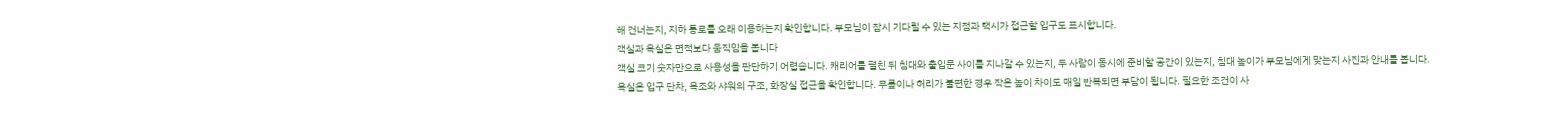해 건너는지, 지하 통로를 오래 이용하는지 확인합니다. 부모님이 잠시 기다릴 수 있는 지점과 택시가 접근할 입구도 표시합니다.
객실과 욕실은 면적보다 움직임을 봅니다
객실 크기 숫자만으로 사용성을 판단하기 어렵습니다. 캐리어를 펼친 뒤 침대와 출입문 사이를 지나갈 수 있는지, 두 사람이 동시에 준비할 공간이 있는지, 침대 높이가 부모님에게 맞는지 사진과 안내를 봅니다.
욕실은 입구 단차, 욕조와 샤워의 구조, 화장실 접근을 확인합니다. 무릎이나 허리가 불편한 경우 작은 높이 차이도 매일 반복되면 부담이 됩니다. 필요한 조건이 사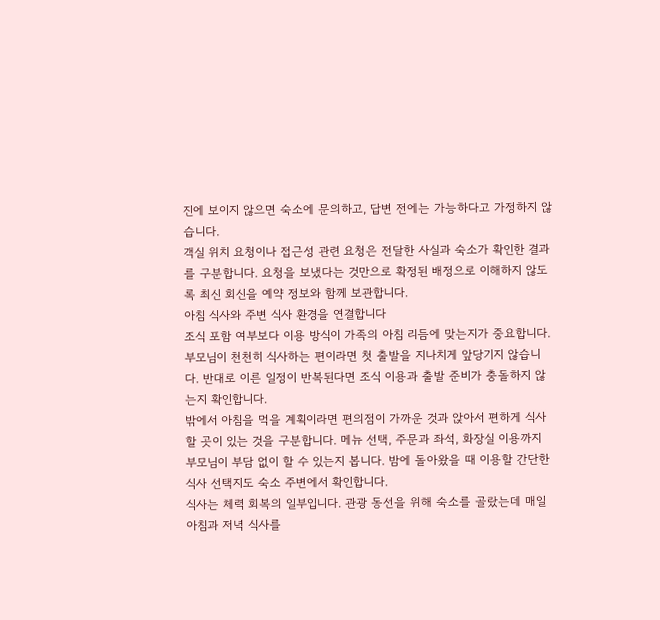진에 보이지 않으면 숙소에 문의하고, 답변 전에는 가능하다고 가정하지 않습니다.
객실 위치 요청이나 접근성 관련 요청은 전달한 사실과 숙소가 확인한 결과를 구분합니다. 요청을 보냈다는 것만으로 확정된 배정으로 이해하지 않도록 최신 회신을 예약 정보와 함께 보관합니다.
아침 식사와 주변 식사 환경을 연결합니다
조식 포함 여부보다 이용 방식이 가족의 아침 리듬에 맞는지가 중요합니다. 부모님이 천천히 식사하는 편이라면 첫 출발을 지나치게 앞당기지 않습니다. 반대로 이른 일정이 반복된다면 조식 이용과 출발 준비가 충돌하지 않는지 확인합니다.
밖에서 아침을 먹을 계획이라면 편의점이 가까운 것과 앉아서 편하게 식사할 곳이 있는 것을 구분합니다. 메뉴 선택, 주문과 좌석, 화장실 이용까지 부모님이 부담 없이 할 수 있는지 봅니다. 밤에 돌아왔을 때 이용할 간단한 식사 선택지도 숙소 주변에서 확인합니다.
식사는 체력 회복의 일부입니다. 관광 동선을 위해 숙소를 골랐는데 매일 아침과 저녁 식사를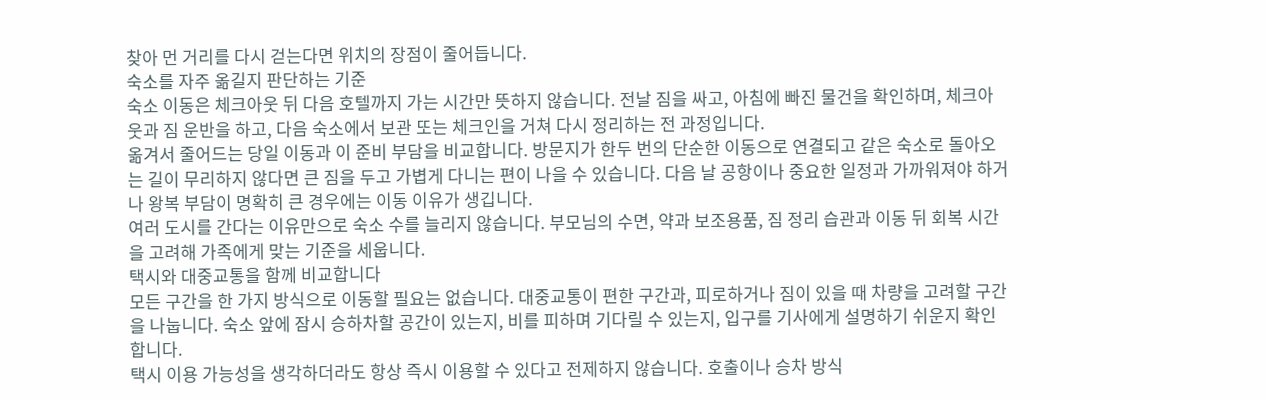찾아 먼 거리를 다시 걷는다면 위치의 장점이 줄어듭니다.
숙소를 자주 옮길지 판단하는 기준
숙소 이동은 체크아웃 뒤 다음 호텔까지 가는 시간만 뜻하지 않습니다. 전날 짐을 싸고, 아침에 빠진 물건을 확인하며, 체크아웃과 짐 운반을 하고, 다음 숙소에서 보관 또는 체크인을 거쳐 다시 정리하는 전 과정입니다.
옮겨서 줄어드는 당일 이동과 이 준비 부담을 비교합니다. 방문지가 한두 번의 단순한 이동으로 연결되고 같은 숙소로 돌아오는 길이 무리하지 않다면 큰 짐을 두고 가볍게 다니는 편이 나을 수 있습니다. 다음 날 공항이나 중요한 일정과 가까워져야 하거나 왕복 부담이 명확히 큰 경우에는 이동 이유가 생깁니다.
여러 도시를 간다는 이유만으로 숙소 수를 늘리지 않습니다. 부모님의 수면, 약과 보조용품, 짐 정리 습관과 이동 뒤 회복 시간을 고려해 가족에게 맞는 기준을 세웁니다.
택시와 대중교통을 함께 비교합니다
모든 구간을 한 가지 방식으로 이동할 필요는 없습니다. 대중교통이 편한 구간과, 피로하거나 짐이 있을 때 차량을 고려할 구간을 나눕니다. 숙소 앞에 잠시 승하차할 공간이 있는지, 비를 피하며 기다릴 수 있는지, 입구를 기사에게 설명하기 쉬운지 확인합니다.
택시 이용 가능성을 생각하더라도 항상 즉시 이용할 수 있다고 전제하지 않습니다. 호출이나 승차 방식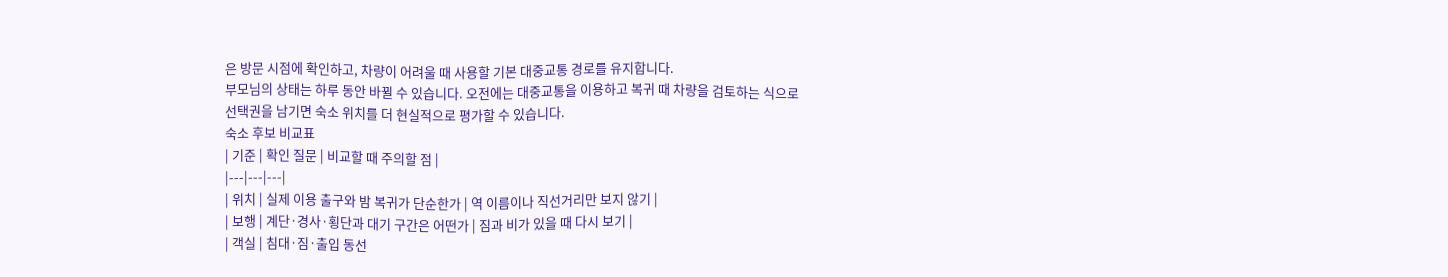은 방문 시점에 확인하고, 차량이 어려울 때 사용할 기본 대중교통 경로를 유지합니다.
부모님의 상태는 하루 동안 바뀔 수 있습니다. 오전에는 대중교통을 이용하고 복귀 때 차량을 검토하는 식으로 선택권을 남기면 숙소 위치를 더 현실적으로 평가할 수 있습니다.
숙소 후보 비교표
| 기준 | 확인 질문 | 비교할 때 주의할 점 |
|---|---|---|
| 위치 | 실제 이용 출구와 밤 복귀가 단순한가 | 역 이름이나 직선거리만 보지 않기 |
| 보행 | 계단·경사·횡단과 대기 구간은 어떤가 | 짐과 비가 있을 때 다시 보기 |
| 객실 | 침대·짐·출입 동선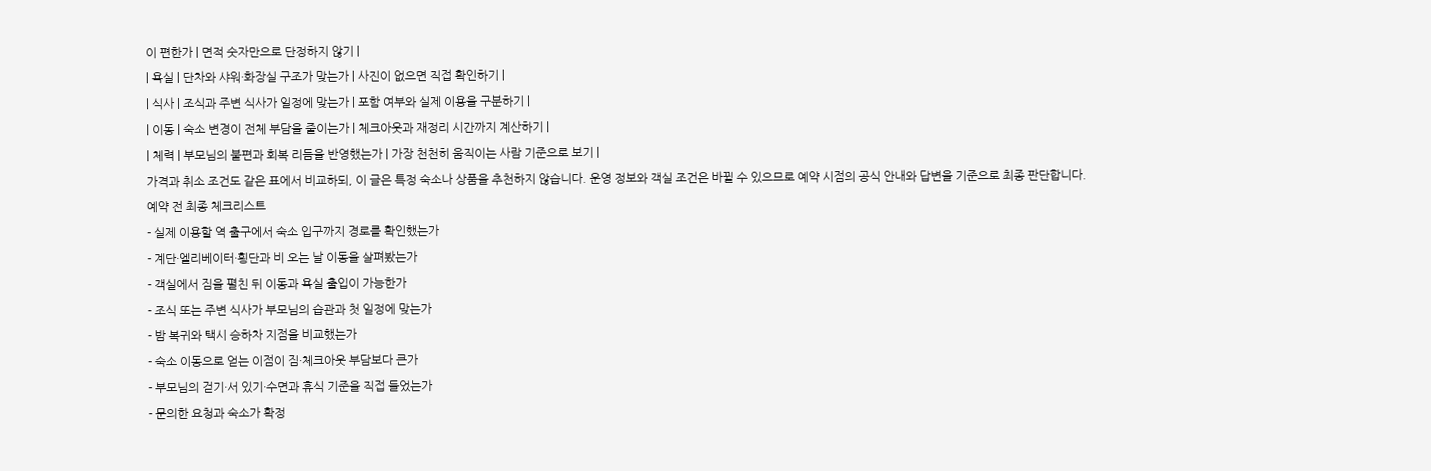이 편한가 | 면적 숫자만으로 단정하지 않기 |
| 욕실 | 단차와 샤워·화장실 구조가 맞는가 | 사진이 없으면 직접 확인하기 |
| 식사 | 조식과 주변 식사가 일정에 맞는가 | 포함 여부와 실제 이용을 구분하기 |
| 이동 | 숙소 변경이 전체 부담을 줄이는가 | 체크아웃과 재정리 시간까지 계산하기 |
| 체력 | 부모님의 불편과 회복 리듬을 반영했는가 | 가장 천천히 움직이는 사람 기준으로 보기 |
가격과 취소 조건도 같은 표에서 비교하되, 이 글은 특정 숙소나 상품을 추천하지 않습니다. 운영 정보와 객실 조건은 바뀔 수 있으므로 예약 시점의 공식 안내와 답변을 기준으로 최종 판단합니다.
예약 전 최종 체크리스트
- 실제 이용할 역 출구에서 숙소 입구까지 경로를 확인했는가
- 계단·엘리베이터·횡단과 비 오는 날 이동을 살펴봤는가
- 객실에서 짐을 펼친 뒤 이동과 욕실 출입이 가능한가
- 조식 또는 주변 식사가 부모님의 습관과 첫 일정에 맞는가
- 밤 복귀와 택시 승하차 지점을 비교했는가
- 숙소 이동으로 얻는 이점이 짐·체크아웃 부담보다 큰가
- 부모님의 걷기·서 있기·수면과 휴식 기준을 직접 들었는가
- 문의한 요청과 숙소가 확정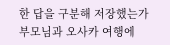한 답을 구분해 저장했는가
부모님과 오사카 여행에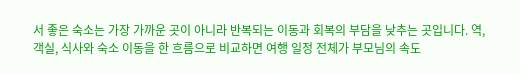서 좋은 숙소는 가장 가까운 곳이 아니라 반복되는 이동과 회복의 부담을 낮추는 곳입니다. 역, 객실, 식사와 숙소 이동을 한 흐름으로 비교하면 여행 일정 전체가 부모님의 속도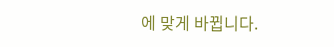에 맞게 바뀝니다.